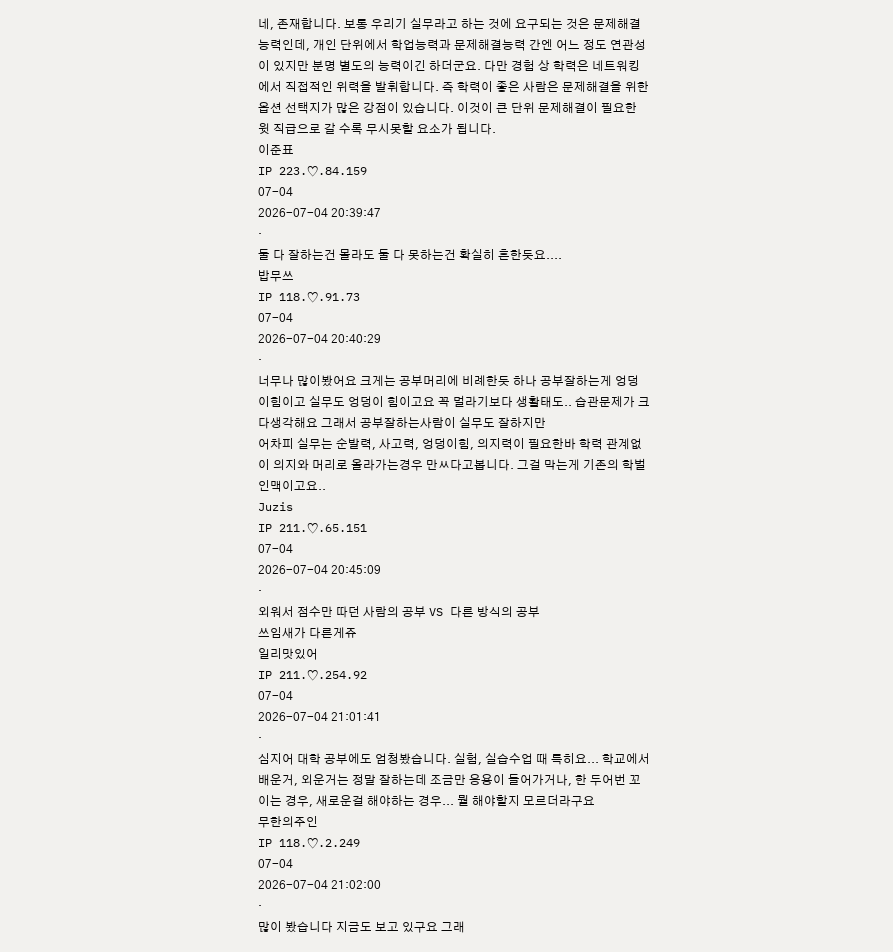네, 존재합니다. 보통 우리기 실무라고 하는 것에 요구되는 것은 문제해결능력인데, 개인 단위에서 학업능력과 문제해결능력 간엔 어느 정도 연관성이 있지만 분명 별도의 능력이긴 하더군요. 다만 경험 상 학력은 네트워킹에서 직접적인 위력을 발휘합니다. 즉 학력이 좋은 사람은 문제해결을 위한 옵션 선택지가 많은 강점이 있습니다. 이것이 큰 단위 문제해결이 필요한 윗 직급으로 갈 수록 무시못할 요소가 됩니다.
이준표
IP 223.♡.84.159
07-04
2026-07-04 20:39:47
·
둘 다 잘하는건 몰라도 둘 다 못하는건 확실히 흔한듯요....
밥무쓰
IP 118.♡.91.73
07-04
2026-07-04 20:40:29
·
너무나 많이봤어요 크게는 공부머리에 비례한듯 하나 공부잘하는게 엉덩이힘이고 실무도 엉덩이 힘이고요 꼭 멀라기보다 생활태도.. 습관문제가 크다생각해요 그래서 공부잘하는사람이 실무도 잘하지만
어차피 실무는 순발력, 사고력, 엉덩이힘, 의지력이 필요한바 학력 관계없이 의지와 머리로 올라가는경우 만ㅆ다고봅니다. 그걸 막는게 기존의 학벌 인맥이고요..
Juzis
IP 211.♡.65.151
07-04
2026-07-04 20:45:09
·
외워서 점수만 따던 사람의 공부 VS 다른 방식의 공부
쓰임새가 다른게쥬
일리맛있어
IP 211.♡.254.92
07-04
2026-07-04 21:01:41
·
심지어 대학 공부에도 엄청봤습니다. 실험, 실습수업 때 특히요... 학교에서 배운거, 외운거는 정말 잘하는데 조금만 응용이 들어가거나, 한 두어번 꼬이는 경우, 새로운걸 해야하는 경우... 뭘 해야할지 모르더라구요
무한의주인
IP 118.♡.2.249
07-04
2026-07-04 21:02:00
·
많이 봤습니다 지금도 보고 있구요 그래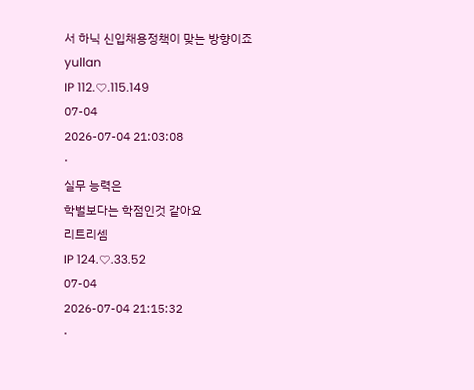서 하닉 신입채용정책이 맞는 방향이죠
yullan
IP 112.♡.115.149
07-04
2026-07-04 21:03:08
·
실무 능력은
학벌보다는 학점인것 같아요
리트리셈
IP 124.♡.33.52
07-04
2026-07-04 21:15:32
·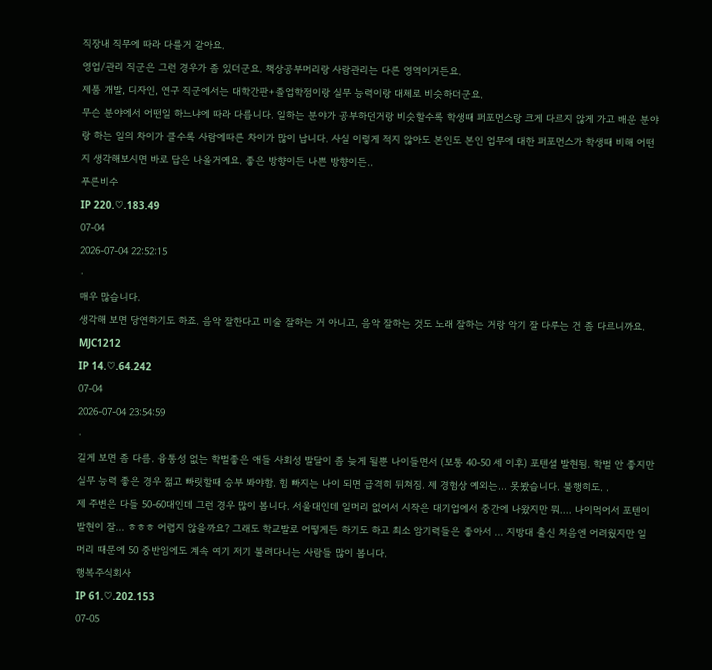직장내 직무에 따라 다를거 같아요.
영업/관리 직군은 그런 경우가 좀 있더군요. 책상공부머리랑 사람관리는 다른 영역이거든요.
제품 개발, 디자인, 연구 직군에서는 대학간판+졸업학점이랑 실무 능력이랑 대체로 비슷하더군요.
무슨 분야에서 어떤일 하느냐에 따라 다릅니다. 일하는 분야가 공부하던거랑 비슷할수록 학생때 퍼포먼스랑 크게 다르지 않게 가고 배운 분야랑 하는 일의 차이가 클수록 사람에따른 차이가 많이 납니다. 사실 이렇게 적지 않아도 본인도 본인 업무에 대한 퍼포먼스가 학생때 비해 어떤지 생각해보시면 바로 답은 나올거예요. 좋은 방향이든 나쁜 방향이든..
푸른비수
IP 220.♡.183.49
07-04
2026-07-04 22:52:15
·
매우 많습니다.
생각해 보면 당연하기도 하죠. 음악 잘한다고 미술 잘하는 거 아니고, 음악 잘하는 것도 노래 잘하는 거랑 악기 잘 다루는 건 좀 다르니까요.
MJC1212
IP 14.♡.64.242
07-04
2026-07-04 23:54:59
·
길게 보면 좀 다름. 융통성 없는 학벌좋은 애들 사회성 발달이 좀 늦게 될뿐 나이들면서 (보통 40-50 세 이후) 포텐셜 발현됨. 학벌 안 좋지만 실무 능력 좋은 경우 젊고 빠릿할때 승부 봐야함. 힘 빠지는 나이 되면 급격히 뒤쳐짐. 제 경험상 예외는… 못봤습니다. 불행히도. .
제 주변은 다들 50-60대인데 그런 경우 많이 봅니다. 서울대인데 일머리 없어서 시작은 대기업에서 중간에 나왔지만 뭐.... 나이먹어서 포텐이 발현이 잘... ㅎㅎㅎ 어렵지 않을까요? 그래도 학교발로 어떻게든 하기도 하고 최소 암기력들은 좋아서 ... 지방대 출신 처음엔 어려웠지만 일머리 때문에 50 중반임에도 계속 여기 저기 불려다니는 사람들 많이 봅니다.
행복주식회사
IP 61.♡.202.153
07-05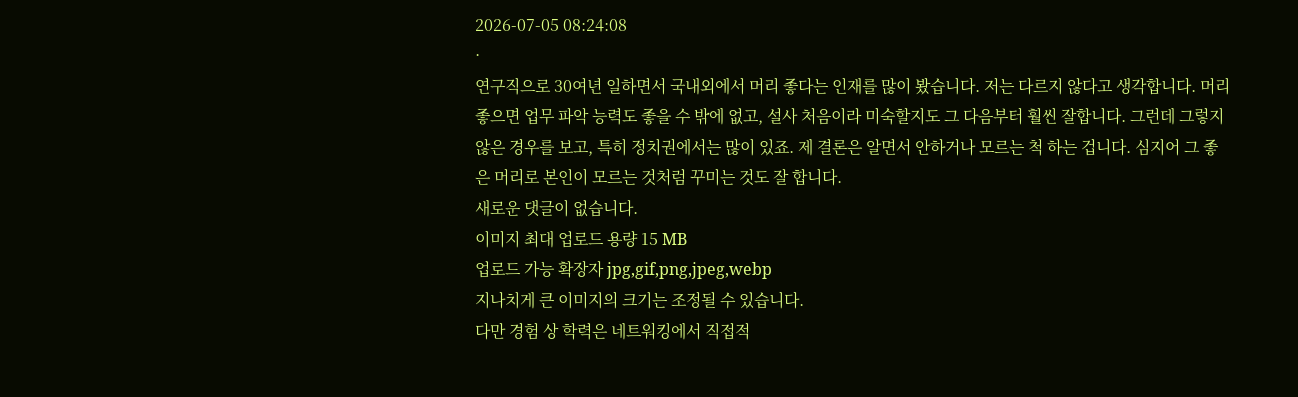2026-07-05 08:24:08
·
연구직으로 30여년 일하면서 국내외에서 머리 좋다는 인재를 많이 봤습니다. 저는 다르지 않다고 생각합니다. 머리 좋으면 업무 파악 능력도 좋을 수 밖에 없고, 설사 처음이라 미숙할지도 그 다음부터 훨씬 잘합니다. 그런데 그렇지 않은 경우를 보고, 특히 정치권에서는 많이 있죠. 제 결론은 알면서 안하거나 모르는 척 하는 겁니다. 심지어 그 좋은 머리로 본인이 모르는 것처럼 꾸미는 것도 잘 합니다.
새로운 댓글이 없습니다.
이미지 최대 업로드 용량 15 MB
업로드 가능 확장자 jpg,gif,png,jpeg,webp
지나치게 큰 이미지의 크기는 조정될 수 있습니다.
다만 경험 상 학력은 네트워킹에서 직접적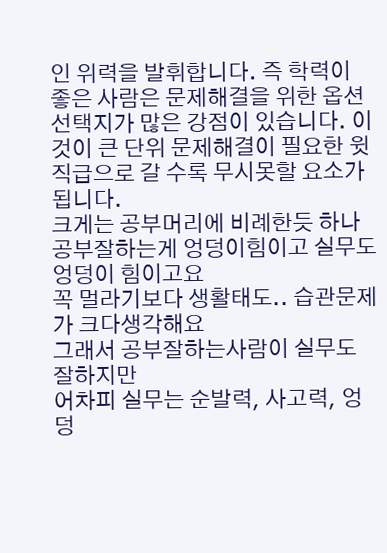인 위력을 발휘합니다. 즉 학력이 좋은 사람은 문제해결을 위한 옵션 선택지가 많은 강점이 있습니다. 이것이 큰 단위 문제해결이 필요한 윗 직급으로 갈 수록 무시못할 요소가 됩니다.
크게는 공부머리에 비례한듯 하나
공부잘하는게 엉덩이힘이고 실무도 엉덩이 힘이고요
꼭 멀라기보다 생활태도.. 습관문제가 크다생각해요
그래서 공부잘하는사람이 실무도 잘하지만
어차피 실무는 순발력, 사고력, 엉덩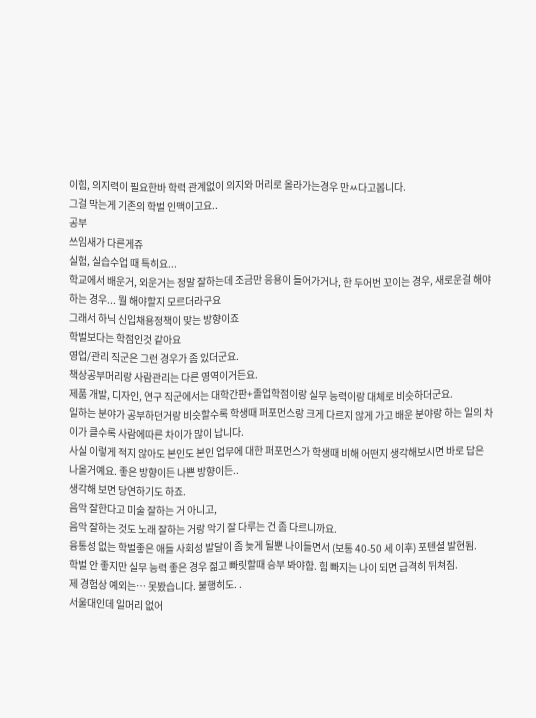이힘, 의지력이 필요한바 학력 관계없이 의지와 머리로 올라가는경우 만ㅆ다고봅니다.
그걸 막는게 기존의 학벌 인맥이고요..
공부
쓰임새가 다른게쥬
실험, 실습수업 때 특히요...
학교에서 배운거, 외운거는 정말 잘하는데 조금만 응용이 들어가거나, 한 두어번 꼬이는 경우, 새로운걸 해야하는 경우... 뭘 해야할지 모르더라구요
그래서 하닉 신입채용정책이 맞는 방향이죠
학벌보다는 학점인것 같아요
영업/관리 직군은 그런 경우가 좀 있더군요.
책상공부머리랑 사람관리는 다른 영역이거든요.
제품 개발, 디자인, 연구 직군에서는 대학간판+졸업학점이랑 실무 능력이랑 대체로 비슷하더군요.
일하는 분야가 공부하던거랑 비슷할수록 학생때 퍼포먼스랑 크게 다르지 않게 가고 배운 분야랑 하는 일의 차이가 클수록 사람에따른 차이가 많이 납니다.
사실 이렇게 적지 않아도 본인도 본인 업무에 대한 퍼포먼스가 학생때 비해 어떤지 생각해보시면 바로 답은 나올거예요. 좋은 방향이든 나쁜 방향이든..
생각해 보면 당연하기도 하죠.
음악 잘한다고 미술 잘하는 거 아니고,
음악 잘하는 것도 노래 잘하는 거랑 악기 잘 다루는 건 좀 다르니까요.
융통성 없는 학벌좋은 애들 사회성 발달이 좀 늦게 될뿐 나이들면서 (보통 40-50 세 이후) 포텐셜 발현됨.
학벌 안 좋지만 실무 능력 좋은 경우 젊고 빠릿할때 승부 봐야함. 힘 빠지는 나이 되면 급격히 뒤쳐짐.
제 경험상 예외는… 못봤습니다. 불행히도. .
서울대인데 일머리 없어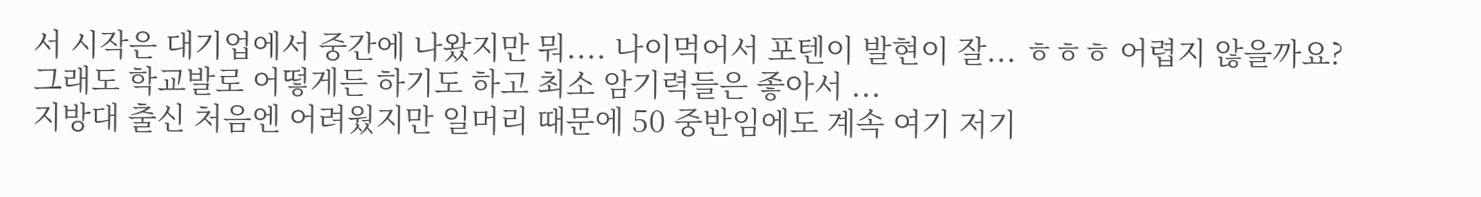서 시작은 대기업에서 중간에 나왔지만 뭐.... 나이먹어서 포텐이 발현이 잘... ㅎㅎㅎ 어렵지 않을까요?
그래도 학교발로 어떻게든 하기도 하고 최소 암기력들은 좋아서 ...
지방대 출신 처음엔 어려웠지만 일머리 때문에 50 중반임에도 계속 여기 저기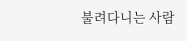불려다니는 사람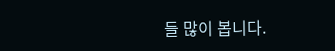들 많이 봅니다.